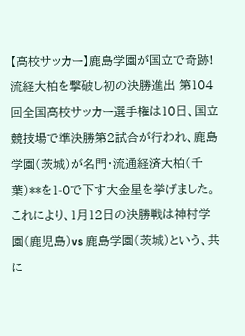【高校サッカー】鹿島学園が国立で奇跡! 流経大柏を撃破し初の決勝進出 第104回全国高校サッカー選手権は10日、国立競技場で準決勝第2試合が行われ、鹿島学園(茨城)が名門・流通経済大柏(千葉)**を1-0で下す大金星を挙げました。 これにより、1月12日の決勝戦は神村学園(鹿児島)vs 鹿島学園(茨城)という、共に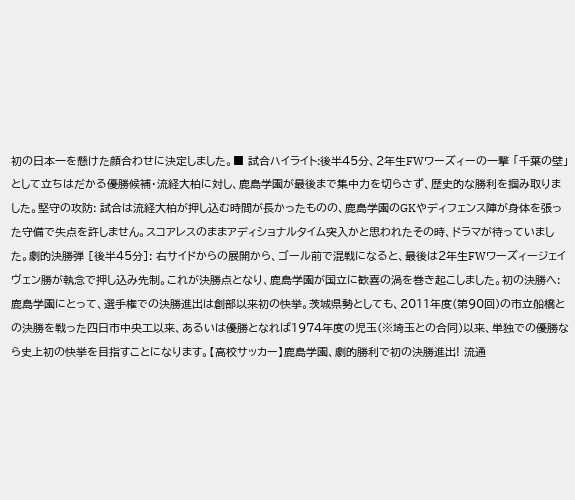初の日本一を懸けた顔合わせに決定しました。■ 試合ハイライト:後半45分、2年生FWワーズィーの一撃 「千葉の壁」として立ちはだかる優勝候補・流経大柏に対し、鹿島学園が最後まで集中力を切らさず、歴史的な勝利を掴み取りました。堅守の攻防: 試合は流経大柏が押し込む時間が長かったものの、鹿島学園のGKやディフェンス陣が身体を張った守備で失点を許しません。スコアレスのままアディショナルタイム突入かと思われたその時、ドラマが待っていました。劇的決勝弾 [後半45分]: 右サイドからの展開から、ゴール前で混戦になると、最後は2年生FWワーズィージェイヴェン勝が執念で押し込み先制。これが決勝点となり、鹿島学園が国立に歓喜の渦を巻き起こしました。初の決勝へ: 鹿島学園にとって、選手権での決勝進出は創部以来初の快挙。茨城県勢としても、2011年度(第90回)の市立船橋との決勝を戦った四日市中央工以来、あるいは優勝となれば1974年度の児玉(※埼玉との合同)以来、単独での優勝なら史上初の快挙を目指すことになります。【高校サッカー】鹿島学園、劇的勝利で初の決勝進出! 流通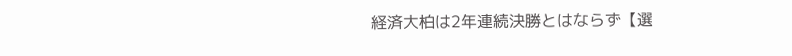経済大柏は2年連続決勝とはならず【選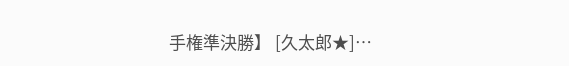手権準決勝】 [久太郎★]…